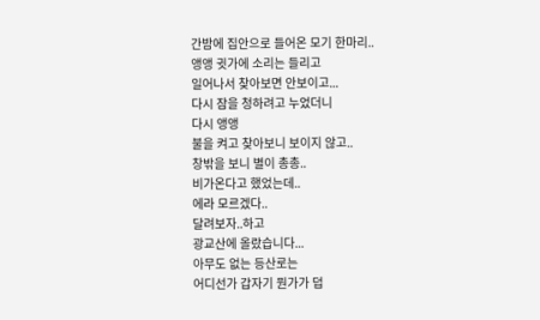간밤에 집안으로 들어온 모기 한마리..
앵앵 귓가에 소리는 들리고
일어나서 찾아보면 안보이고...
다시 잠을 청하려고 누었더니
다시 앵앵
불을 켜고 찾아보니 보이지 않고..
창밖을 보니 별이 총총..
비가온다고 했었는데..
에라 모르겠다..
달려보자..하고
광교산에 올랐습니다...
아무도 없는 등산로는
어디선가 갑자기 뭔가가 덥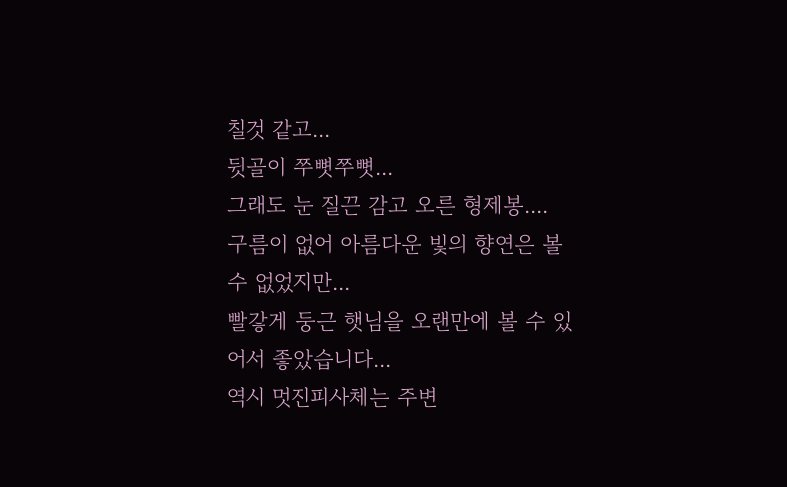칠것 같고...
뒷골이 쭈뼛쭈뼛...
그래도 눈 질끈 감고 오른 형제봉....
구름이 없어 아름다운 빛의 향연은 볼 수 없었지만...
빨갛게 둥근 햇님을 오랜만에 볼 수 있어서 좋았습니다...
역시 멋진피사체는 주변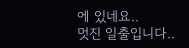에 있네요..
멋진 일출입니다..